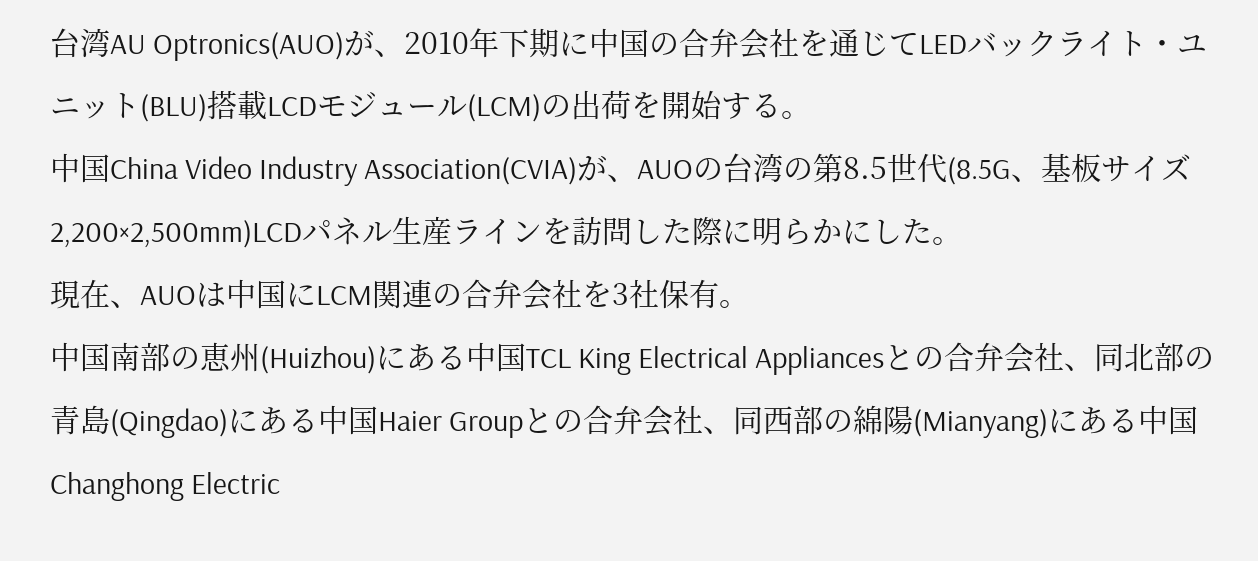台湾AU Optronics(AUO)が、2010年下期に中国の合弁会社を通じてLEDバックライト・ユニット(BLU)搭載LCDモジュール(LCM)の出荷を開始する。
中国China Video Industry Association(CVIA)が、AUOの台湾の第8.5世代(8.5G、基板サイズ2,200×2,500mm)LCDパネル生産ラインを訪問した際に明らかにした。
現在、AUOは中国にLCM関連の合弁会社を3社保有。
中国南部の恵州(Huizhou)にある中国TCL King Electrical Appliancesとの合弁会社、同北部の青島(Qingdao)にある中国Haier Groupとの合弁会社、同西部の綿陽(Mianyang)にある中国Changhong Electric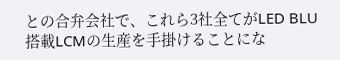との合弁会社で、これら3社全てがLED BLU搭載LCMの生産を手掛けることにな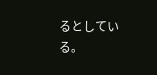るとしている。